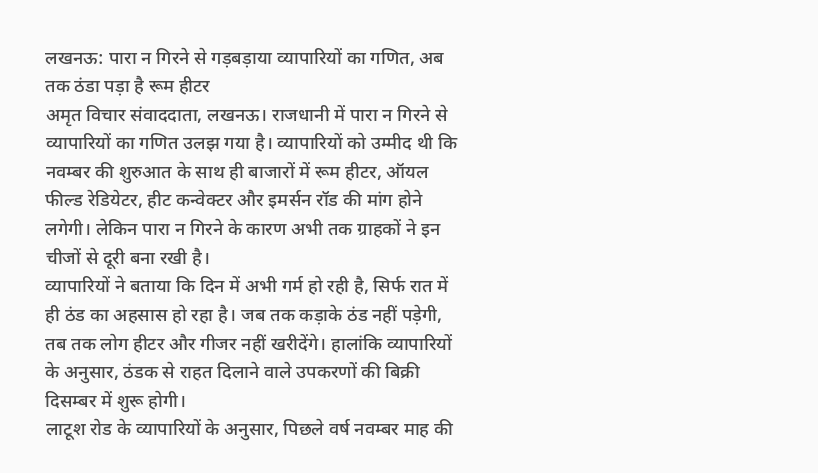लखनऊ: पारा न गिरने से गड़बड़ाया व्यापारियों का गणित, अब तक ठंडा पड़ा है रूम हीटर
अमृत विचार संवाददाता, लखनऊ। राजधानी में पारा न गिरने से व्यापारियों का गणित उलझ गया है। व्यापारियों को उम्मीद थी कि नवम्बर की शुरुआत के साथ ही बाजारों में रूम हीटर, ऑयल फील्ड रेडियेटर, हीट कन्वेक्टर और इमर्सन रॉड की मांग होने लगेगी। लेकिन पारा न गिरने के कारण अभी तक ग्राहकों ने इन चीजों से दूरी बना रखी है।
व्यापारियों ने बताया कि दिन में अभी गर्म हो रही है, सिर्फ रात में ही ठंड का अहसास हो रहा है। जब तक कड़ाके ठंड नहीं पड़ेगी, तब तक लोग हीटर और गीजर नहीं खरीदेंगे। हालांकि व्यापारियों के अनुसार, ठंडक से राहत दिलाने वाले उपकरणों की बिक्री दिसम्बर में शुरू होगी।
लाटूश रोड के व्यापारियों के अनुसार, पिछले वर्ष नवम्बर माह की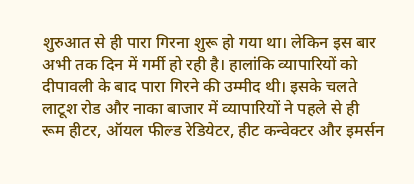शुरुआत से ही पारा गिरना शुरू हो गया था। लेकिन इस बार अभी तक दिन में गर्मी हो रही है। हालांकि व्यापारियों को दीपावली के बाद पारा गिरने की उम्मीद थी। इसके चलते लाटूश रोड और नाका बाजार में व्यापारियों ने पहले से ही रूम हीटर, ऑयल फील्ड रेडियेटर, हीट कन्वेक्टर और इमर्सन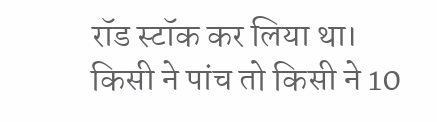रॉड स्टॉक कर लिया था।
किसी ने पांच तो किसी ने 10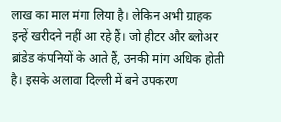लाख का माल मंगा लिया है। लेकिन अभी ग्राहक इन्हें खरीदने नहीं आ रहे हैं। जो हीटर और ब्लोअर ब्रांडेड कंपनियों के आते हैं, उनकी मांग अधिक होती है। इसके अलावा दिल्ली में बने उपकरण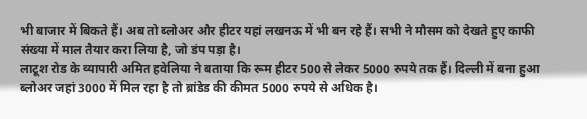भी बाजार में बिकते हैं। अब तो ब्लोअर और हीटर यहां लखनऊ में भी बन रहे हैं। सभी ने मौसम को देखते हुए काफी संख्या में माल तैयार करा लिया है, जो डंप पड़ा है।
लाटूश रोड के व्यापारी अमित हवेलिया ने बताया कि रूम हीटर 500 से लेकर 5000 रुपये तक हैं। दिल्ली में बना हुआ ब्लोअर जहां 3000 में मिल रहा है तो ब्रांडेड की कीमत 5000 रुपये से अधिक है।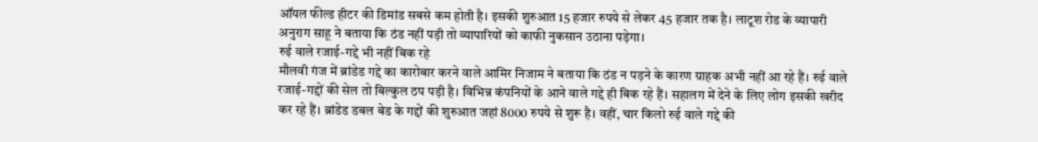ऑयल फील्ड हीटर की डिमांड सबसे कम होती है। इसकी शुरुआत 15 हजार रुपये से लेकर 45 हजार तक है। लाटूश रोड के व्यापारी अनुराग साहू ने बताया कि ठंड नहीं पड़ी तो व्यापारियों को काफी नुकसान उठाना पड़ेगा।
रुई वाले रजाई-गद्दे भी नहीं बिक रहे
मौलवी गंज में ब्रांडेड गद्दे का कारोबार करने वाले आमिर निजाम ने बताया कि ठंड न पड़ने के कारण ग्राहक अभी नहीं आ रहे हैं। रुई वाले रजाई-गद्दों की सेल तो बिल्कुल ठप पड़ी है। विभिन्न कंपनियों के आने वाले गद्दे ही बिक रहे हैं। सहालग में देने के लिए लोग इसकी खरीद कर रहे हैं। ब्रांडेड डबल बेड के गद्दों की शुरुआत जहां 8000 रुपये से शुरू है। वहीं, चार किलो रुई वाले गद्दे की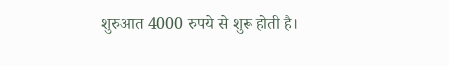शुरुआत 4000 रुपये से शुरू होती है।